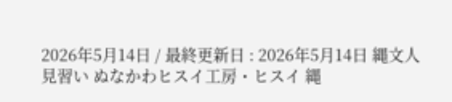2026年5月14日 / 最終更新日 : 2026年5月14日 縄文人見習い ぬなかわヒスイ工房・ヒスイ 縄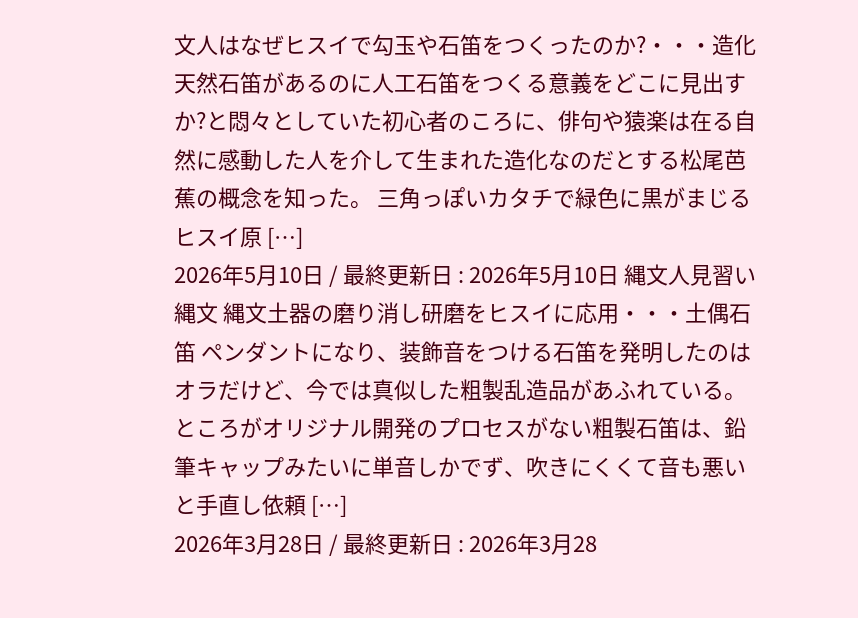文人はなぜヒスイで勾玉や石笛をつくったのか?・・・造化 天然石笛があるのに人工石笛をつくる意義をどこに見出すか?と悶々としていた初心者のころに、俳句や猿楽は在る自然に感動した人を介して生まれた造化なのだとする松尾芭蕉の概念を知った。 三角っぽいカタチで緑色に黒がまじるヒスイ原 […]
2026年5月10日 / 最終更新日 : 2026年5月10日 縄文人見習い 縄文 縄文土器の磨り消し研磨をヒスイに応用・・・土偶石笛 ペンダントになり、装飾音をつける石笛を発明したのはオラだけど、今では真似した粗製乱造品があふれている。 ところがオリジナル開発のプロセスがない粗製石笛は、鉛筆キャップみたいに単音しかでず、吹きにくくて音も悪いと手直し依頼 […]
2026年3月28日 / 最終更新日 : 2026年3月28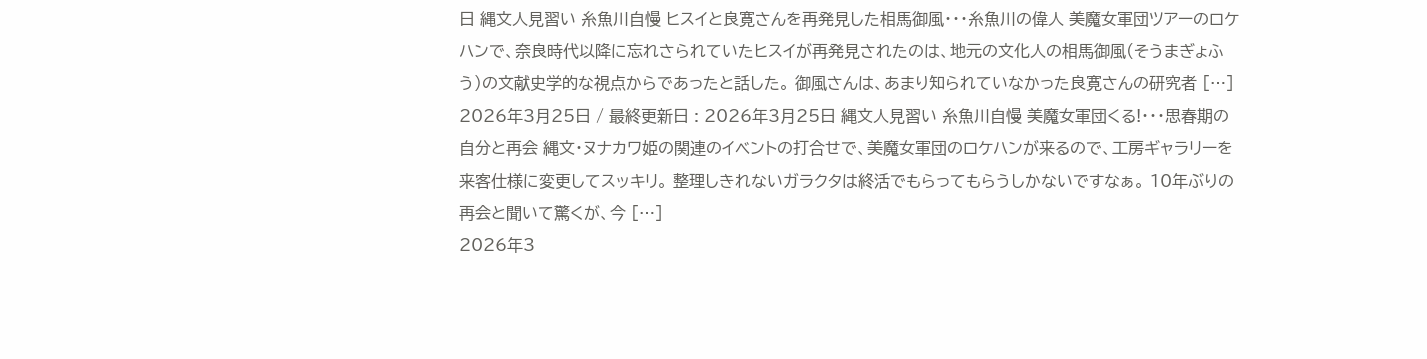日 縄文人見習い 糸魚川自慢 ヒスイと良寛さんを再発見した相馬御風・・・糸魚川の偉人 美魔女軍団ツアーのロケハンで、奈良時代以降に忘れさられていたヒスイが再発見されたのは、地元の文化人の相馬御風(そうまぎょふう)の文献史学的な視点からであったと話した。 御風さんは、あまり知られていなかった良寛さんの研究者 […]
2026年3月25日 / 最終更新日 : 2026年3月25日 縄文人見習い 糸魚川自慢 美魔女軍団くる!・・・思春期の自分と再会 縄文・ヌナカワ姫の関連のイベントの打合せで、美魔女軍団のロケハンが来るので、工房ギャラリーを来客仕様に変更してスッキリ。 整理しきれないガラクタは終活でもらってもらうしかないですなぁ。 10年ぶりの再会と聞いて驚くが、今 […]
2026年3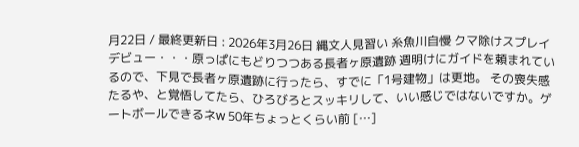月22日 / 最終更新日 : 2026年3月26日 縄文人見習い 糸魚川自慢 クマ除けスプレイデビュー・・・原っぱにもどりつつある長者ヶ原遺跡 週明けにガイドを頼まれているので、下見で長者ヶ原遺跡に行ったら、すでに「1号建物」は更地。 その喪失感たるや、と覚悟してたら、ひろびろとスッキリして、いい感じではないですか。ゲートボールできるネw 50年ちょっとくらい前 […]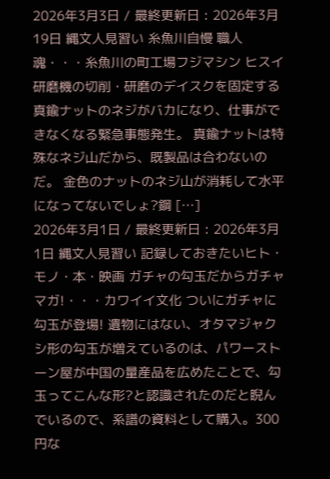2026年3月3日 / 最終更新日 : 2026年3月19日 縄文人見習い 糸魚川自慢 職人魂・・・糸魚川の町工場フジマシン ヒスイ研磨機の切削・研磨のデイスクを固定する真鍮ナットのネジがバカになり、仕事ができなくなる緊急事態発生。 真鍮ナットは特殊なネジ山だから、既製品は合わないのだ。 金色のナットのネジ山が消耗して水平になってないでしょ?鋼 […]
2026年3月1日 / 最終更新日 : 2026年3月1日 縄文人見習い 記録しておきたいヒト・モノ・本・映画 ガチャの勾玉だからガチャマガ!・・・カワイイ文化 ついにガチャに勾玉が登場! 遺物にはない、オタマジャクシ形の勾玉が増えているのは、パワーストーン屋が中国の量産品を広めたことで、勾玉ってこんな形?と認識されたのだと睨んでいるので、系譜の資料として購入。300円な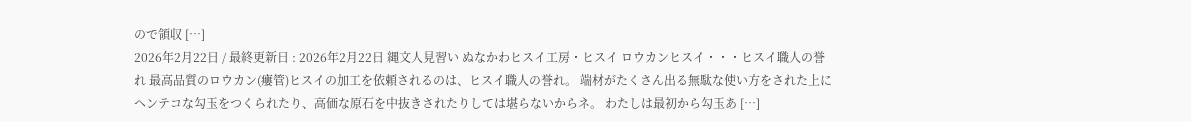ので領収 […]
2026年2月22日 / 最終更新日 : 2026年2月22日 縄文人見習い ぬなかわヒスイ工房・ヒスイ ロウカンヒスイ・・・ヒスイ職人の誉れ 最高品質のロウカン(瘻管)ヒスイの加工を依頼されるのは、ヒスイ職人の誉れ。 端材がたくさん出る無駄な使い方をされた上にヘンテコな勾玉をつくられたり、高価な原石を中抜きされたりしては堪らないからネ。 わたしは最初から勾玉あ […]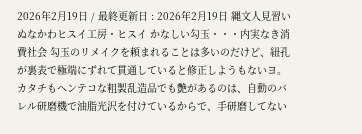2026年2月19日 / 最終更新日 : 2026年2月19日 縄文人見習い ぬなかわヒスイ工房・ヒスイ かなしい勾玉・・・内実なき消費社会 勾玉のリメイクを頼まれることは多いのだけど、紐孔が裏表で極端にずれて貫通していると修正しようもないヨ。 カタチもヘンテコな粗製乱造品でも艶があるのは、自動のバレル研磨機で油脂光沢を付けているからで、手研磨してない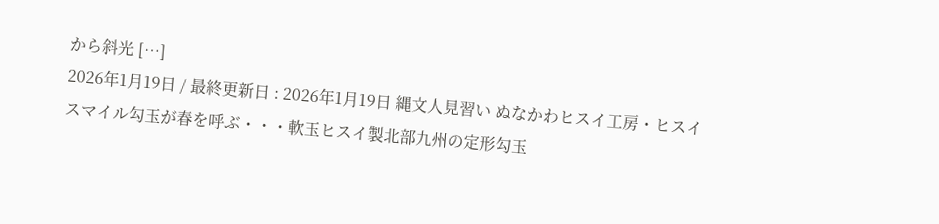から斜光 […]
2026年1月19日 / 最終更新日 : 2026年1月19日 縄文人見習い ぬなかわヒスイ工房・ヒスイ スマイル勾玉が春を呼ぶ・・・軟玉ヒスイ製北部九州の定形勾玉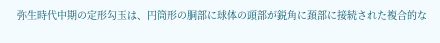弥生時代中期の定形勾玉は、円筒形の胴部に球体の頭部が鋭角に頚部に接続された複合的な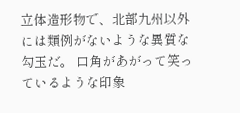立体造形物で、北部九州以外には類例がないような異質な勾玉だ。 口角があがって笑っているような印象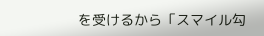を受けるから「スマイル勾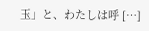玉」と、わたしは呼 […]